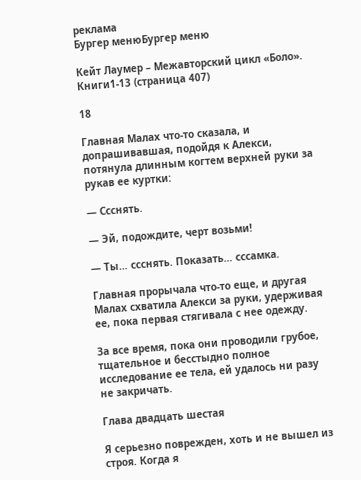реклама
Бургер менюБургер меню

Кейт Лаумер – Межавторский цикл «Боло». Книги1-13 (страница 407)

18

Главная Малах что-то сказала, и допрашивавшая, подойдя к Алекси, потянула длинным когтем верхней руки за рукав ее куртки:

— Ссснять.

— Эй, подождите, черт возьми!

— Ты… ссснять. Показать… сссамка.

Главная прорычала что-то еще, и другая Малах схватила Алекси за руки, удерживая ее, пока первая стягивала с нее одежду.

За все время, пока они проводили грубое, тщательное и бесстыдно полное исследование ее тела, ей удалось ни разу не закричать.

Глава двадцать шестая

Я серьезно поврежден, хоть и не вышел из строя. Когда я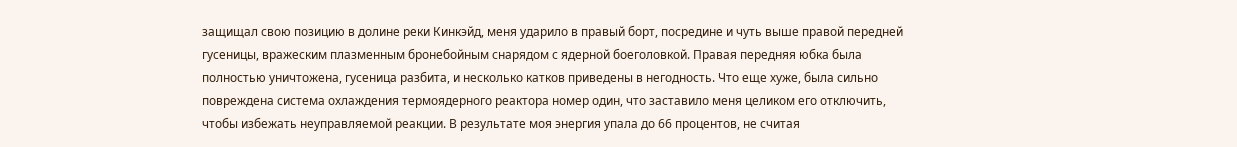защищал свою позицию в долине реки Кинкэйд, меня ударило в правый борт, посредине и чуть выше правой передней гусеницы, вражеским плазменным бронебойным снарядом с ядерной боеголовкой. Правая передняя юбка была полностью уничтожена, гусеница разбита, и несколько катков приведены в негодность. Что еще хуже, была сильно повреждена система охлаждения термоядерного реактора номер один, что заставило меня целиком его отключить, чтобы избежать неуправляемой реакции. В результате моя энергия упала до 66 процентов, не считая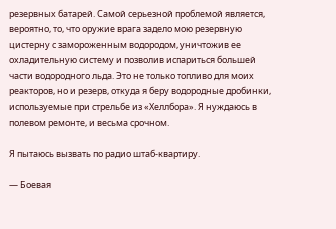резервных батарей. Самой серьезной проблемой является, вероятно, то, что оружие врага задело мою резервную цистерну с замороженным водородом, уничтожив ее охладительную систему и позволив испариться большей части водородного льда. Это не только топливо для моих реакторов, но и резерв, откуда я беру водородные дробинки, используемые при стрельбе из «Хеллбора». Я нуждаюсь в полевом ремонте, и весьма срочном.

Я пытаюсь вызвать по радио штаб-квартиру.

— Боевая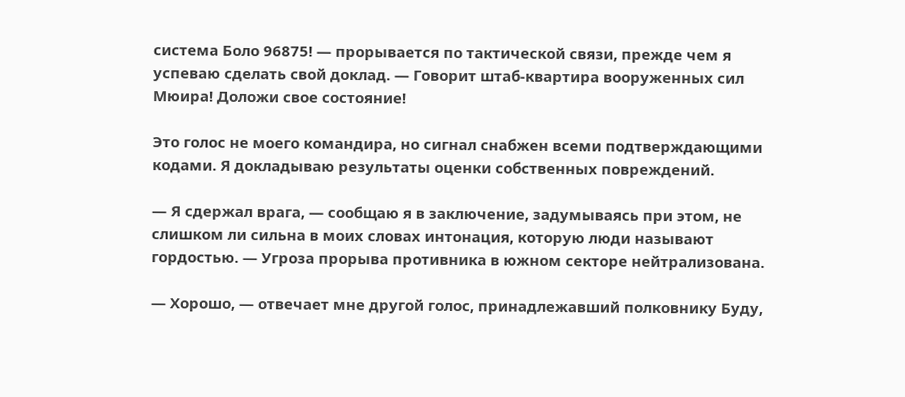система Боло 96875! — прорывается по тактической связи, прежде чем я успеваю сделать свой доклад. — Говорит штаб-квартира вооруженных сил Мюира! Доложи свое состояние!

Это голос не моего командира, но сигнал снабжен всеми подтверждающими кодами. Я докладываю результаты оценки собственных повреждений.

— Я сдержал врага, — сообщаю я в заключение, задумываясь при этом, не слишком ли сильна в моих словах интонация, которую люди называют гордостью. — Угроза прорыва противника в южном секторе нейтрализована.

— Хорошо, — отвечает мне другой голос, принадлежавший полковнику Буду,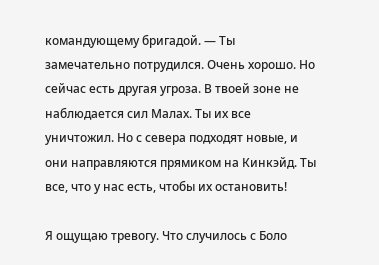командующему бригадой. — Ты замечательно потрудился. Очень хорошо. Но сейчас есть другая угроза. В твоей зоне не наблюдается сил Малах. Ты их все уничтожил. Но с севера подходят новые, и они направляются прямиком на Кинкэйд. Ты все, что у нас есть, чтобы их остановить!

Я ощущаю тревогу. Что случилось с Боло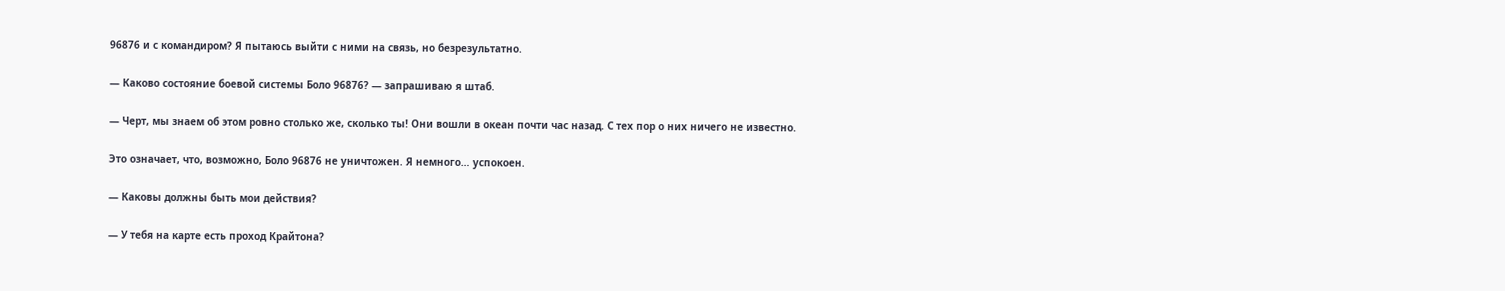96876 и с командиром? Я пытаюсь выйти с ними на связь, но безрезультатно.

— Каково состояние боевой системы Боло 96876? — запрашиваю я штаб.

— Черт, мы знаем об этом ровно столько же, сколько ты! Они вошли в океан почти час назад. С тех пор о них ничего не известно.

Это означает, что, возможно, Боло 96876 не уничтожен. Я немного… успокоен.

— Каковы должны быть мои действия?

— У тебя на карте есть проход Крайтона?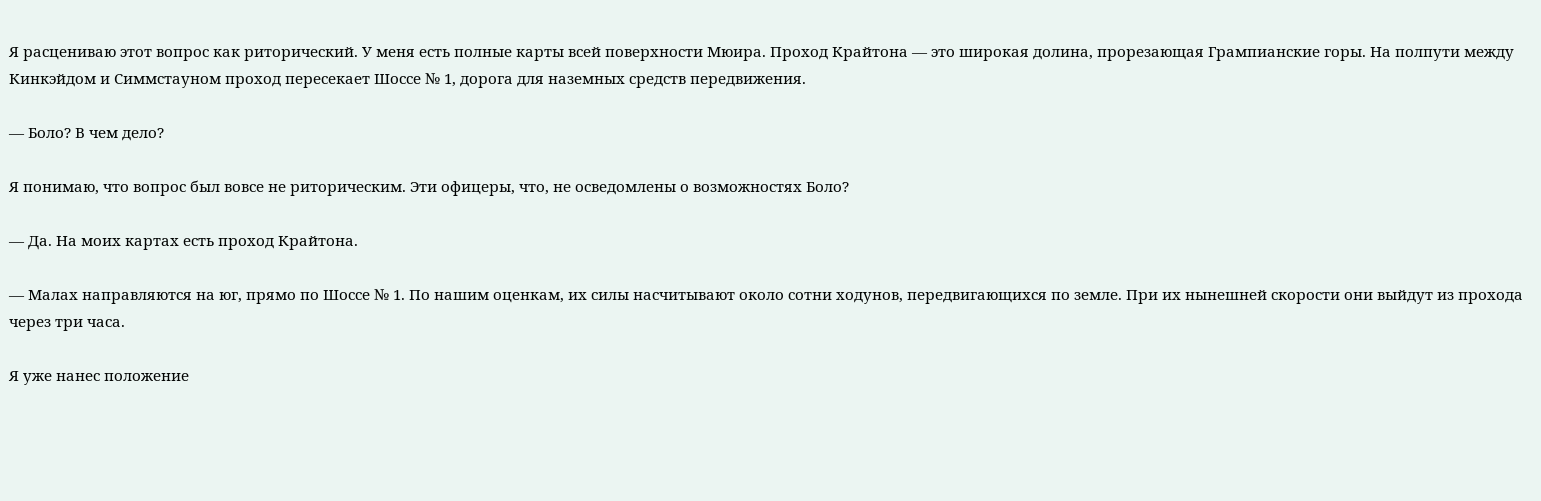Я расцениваю этот вопрос как риторический. У меня есть полные карты всей поверхности Мюира. Проход Крайтона — это широкая долина, прорезающая Грампианские горы. На полпути между Кинкэйдом и Симмстауном проход пересекает Шоссе № 1, дорога для наземных средств передвижения.

— Боло? В чем дело?

Я понимаю, что вопрос был вовсе не риторическим. Эти офицеры, что, не осведомлены о возможностях Боло?

— Да. На моих картах есть проход Крайтона.

— Малах направляются на юг, прямо по Шоссе № 1. По нашим оценкам, их силы насчитывают около сотни ходунов, передвигающихся по земле. При их нынешней скорости они выйдут из прохода через три часа.

Я уже нанес положение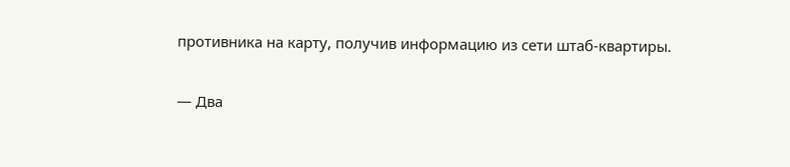противника на карту, получив информацию из сети штаб-квартиры.

— Два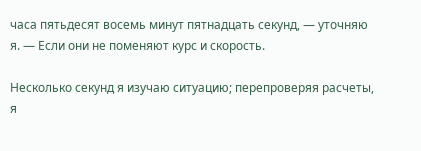часа пятьдесят восемь минут пятнадцать секунд, — уточняю я. — Если они не поменяют курс и скорость.

Несколько секунд я изучаю ситуацию; перепроверяя расчеты, я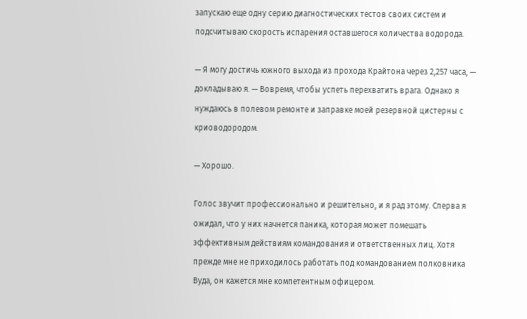запускаю еще одну серию диагностических тестов своих систем и подсчитываю скорость испарения оставшегося количества водорода.

— Я могу достичь южного выхода из прохода Крайтона через 2,257 часа, — докладываю я. — Вовремя, чтобы успеть перехватить врага. Однако я нуждаюсь в полевом ремонте и заправке моей резервной цистерны с криоводородом.

— Хорошо.

Голос звучит профессионально и решительно, и я рад этому. Сперва я ожидал, что у них начнется паника, которая может помешать эффективным действиям командования и ответственных лиц. Хотя прежде мне не приходилось работать под командованием полковника Вуда, он кажется мне компетентным офицером.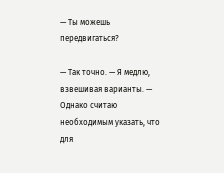— Ты можешь передвигаться?

— Так точно. — Я медлю, взвешивая варианты. — Однако считаю необходимым указать, что для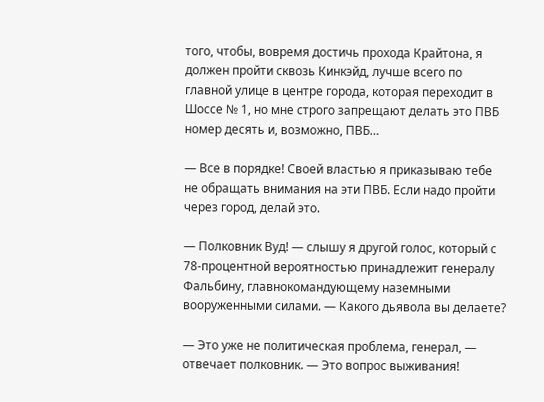того, чтобы, вовремя достичь прохода Крайтона, я должен пройти сквозь Кинкэйд, лучше всего по главной улице в центре города, которая переходит в Шоссе № 1, но мне строго запрещают делать это ПВБ номер десять и, возможно, ПВБ…

— Все в порядке! Своей властью я приказываю тебе не обращать внимания на эти ПВБ. Если надо пройти через город, делай это.

— Полковник Вуд! — слышу я другой голос, который с 78-процентной вероятностью принадлежит генералу Фальбину, главнокомандующему наземными вооруженными силами. — Какого дьявола вы делаете?

— Это уже не политическая проблема, генерал, — отвечает полковник. — Это вопрос выживания!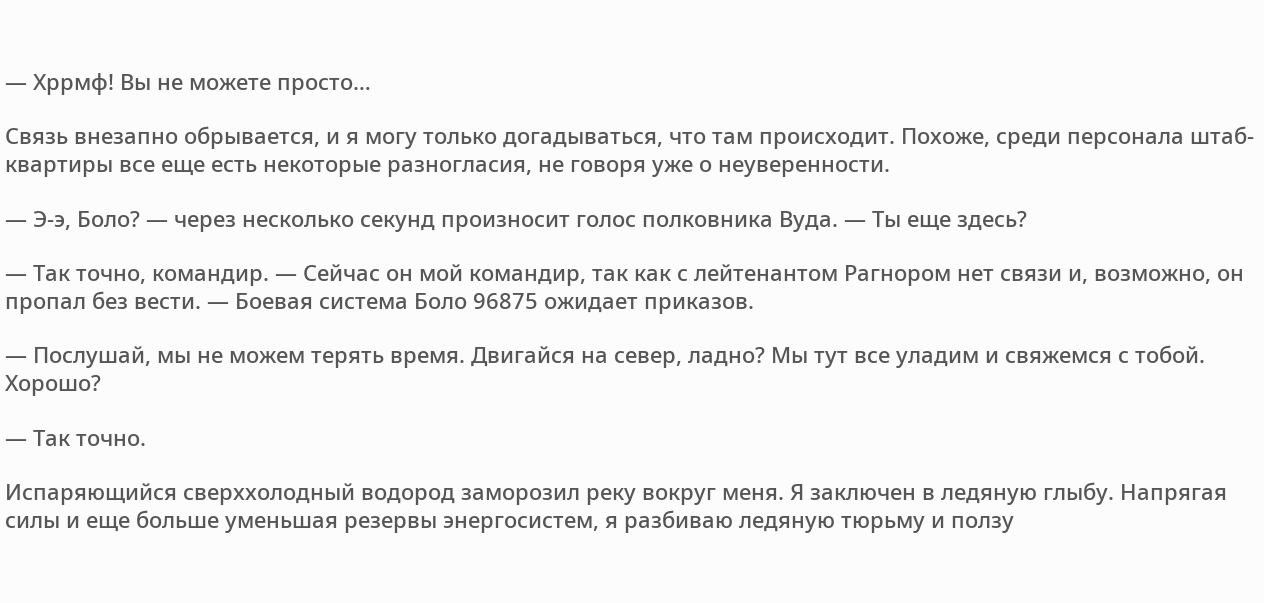— Хррмф! Вы не можете просто…

Связь внезапно обрывается, и я могу только догадываться, что там происходит. Похоже, среди персонала штаб-квартиры все еще есть некоторые разногласия, не говоря уже о неуверенности.

— Э-э, Боло? — через несколько секунд произносит голос полковника Вуда. — Ты еще здесь?

— Так точно, командир. — Сейчас он мой командир, так как с лейтенантом Рагнором нет связи и, возможно, он пропал без вести. — Боевая система Боло 96875 ожидает приказов.

— Послушай, мы не можем терять время. Двигайся на север, ладно? Мы тут все уладим и свяжемся с тобой. Хорошо?

— Так точно.

Испаряющийся сверххолодный водород заморозил реку вокруг меня. Я заключен в ледяную глыбу. Напрягая силы и еще больше уменьшая резервы энергосистем, я разбиваю ледяную тюрьму и ползу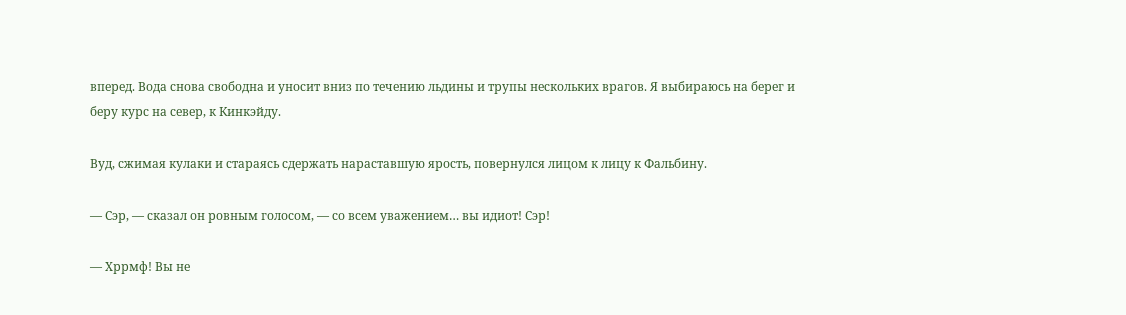вперед. Вода снова свободна и уносит вниз по течению льдины и трупы нескольких врагов. Я выбираюсь на берег и беру курс на север, к Кинкэйду.

Вуд, сжимая кулаки и стараясь сдержать нараставшую ярость, повернулся лицом к лицу к Фальбину.

— Сэр, — сказал он ровным голосом, — со всем уважением… вы идиот! Сэр!

— Хррмф! Вы не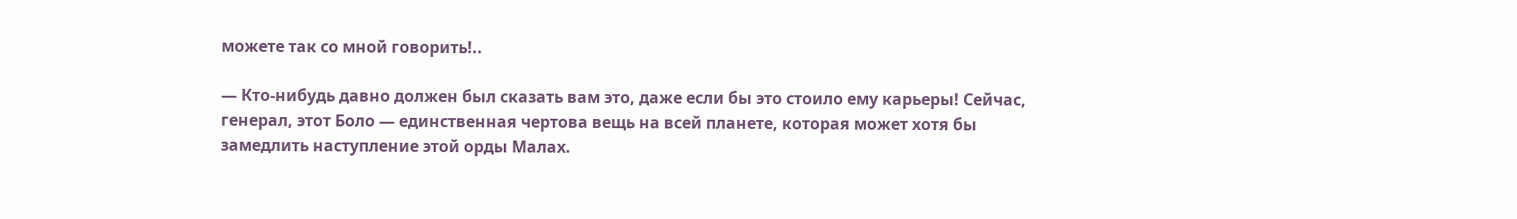можете так со мной говорить!..

— Кто-нибудь давно должен был сказать вам это, даже если бы это стоило ему карьеры! Сейчас, генерал, этот Боло — единственная чертова вещь на всей планете, которая может хотя бы замедлить наступление этой орды Малах.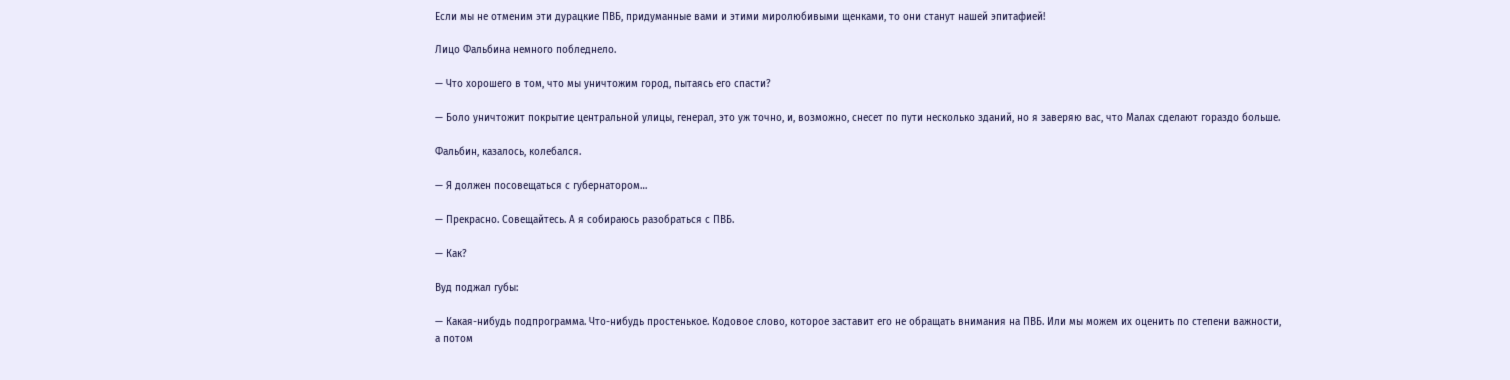Если мы не отменим эти дурацкие ПВБ, придуманные вами и этими миролюбивыми щенками, то они станут нашей эпитафией!

Лицо Фальбина немного побледнело.

— Что хорошего в том, что мы уничтожим город, пытаясь его спасти?

— Боло уничтожит покрытие центральной улицы, генерал, это уж точно, и, возможно, снесет по пути несколько зданий, но я заверяю вас, что Малах сделают гораздо больше.

Фальбин, казалось, колебался.

— Я должен посовещаться с губернатором…

— Прекрасно. Совещайтесь. А я собираюсь разобраться с ПВБ.

— Как?

Вуд поджал губы:

— Какая-нибудь подпрограмма. Что-нибудь простенькое. Кодовое слово, которое заставит его не обращать внимания на ПВБ. Или мы можем их оценить по степени важности, а потом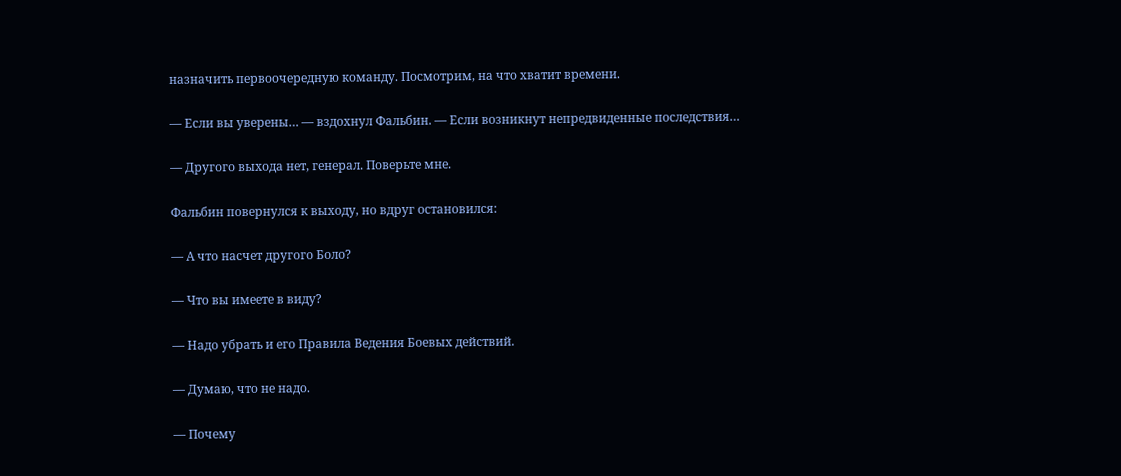назначить первоочередную команду. Посмотрим, на что хватит времени.

— Если вы уверены… — вздохнул Фальбин. — Если возникнут непредвиденные последствия…

— Другого выхода нет, генерал. Поверьте мне.

Фальбин повернулся к выходу, но вдруг остановился:

— А что насчет другого Боло?

— Что вы имеете в виду?

— Надо убрать и его Правила Ведения Боевых действий.

— Думаю, что не надо.

— Почему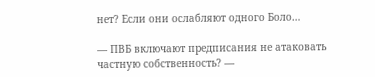нет? Если они ослабляют одного Боло…

— ПВБ включают предписания не атаковать частную собственность? —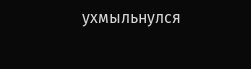ухмыльнулся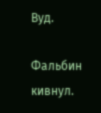Вуд.

Фальбин кивнул.